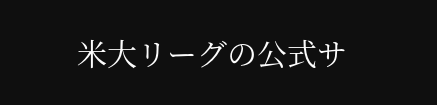米大リーグの公式サ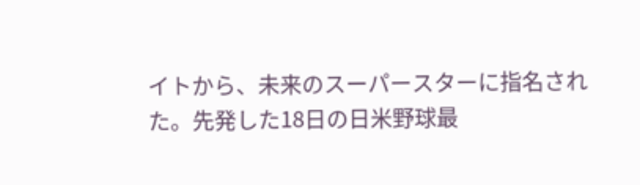イトから、未来のスーパースターに指名された。先発した18日の日米野球最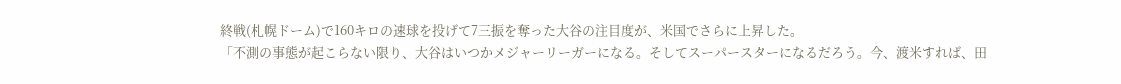終戦(札幌ドーム)で160キロの速球を投げて7三振を奪った大谷の注目度が、米国でさらに上昇した。
「不測の事態が起こらない限り、大谷はいつかメジャーリーガーになる。そしてスーパースターになるだろう。今、渡米すれば、田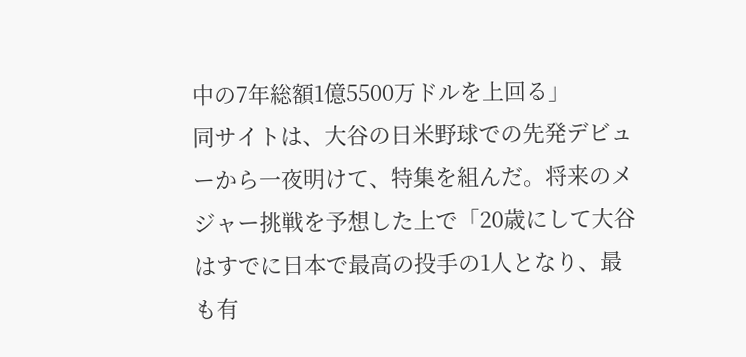中の7年総額1億5500万ドルを上回る」
同サイトは、大谷の日米野球での先発デビューから一夜明けて、特集を組んだ。将来のメジャー挑戦を予想した上で「20歳にして大谷はすでに日本で最高の投手の1人となり、最も有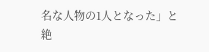名な人物の1人となった」と絶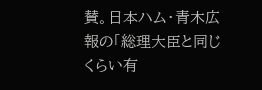賛。日本ハム・青木広報の「総理大臣と同じくらい有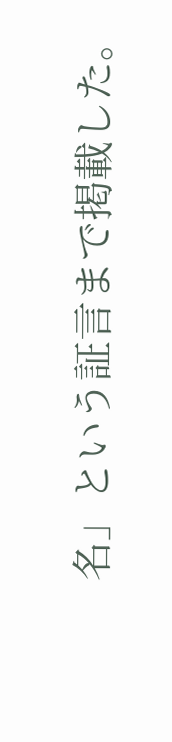名」という証言まで掲載した。